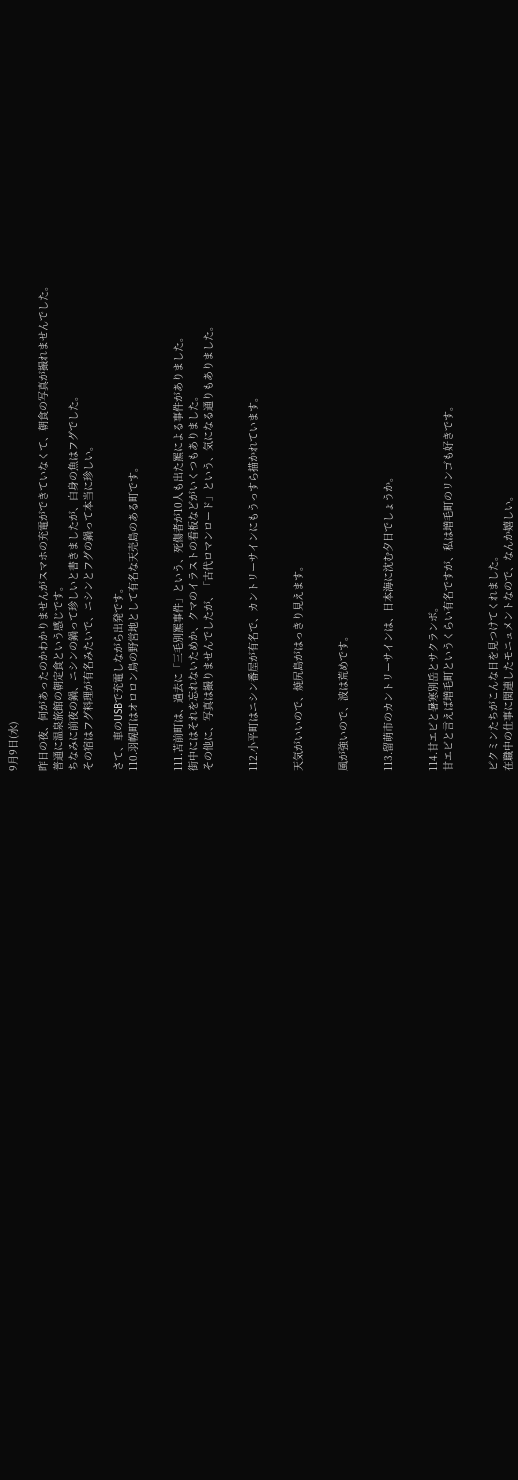9月9日(水)

昨日の夜、何があったのかわかりませんがスマホの充電ができていなくて、朝食の写真が撮れませんでした。
普通に温泉旅館の朝定食という感じです。
ちなみに前夜の鍋、ニシンの鍋って珍しいと書きましたが、白身の魚はフグでした。
その宿はフグ料理が有名みたいで、ニシンとフグの鍋って本当に珍しい。

さて、車のUSBで充電しながら出発です。
110.羽幌町はオロロン鳥の野営地として有名な天売島のある町です。


111.苫前町は、過去に「三毛別羆事件」という、死傷者が10人も出た羆による事件がありました。
街中にはそれを忘れないためか、クマのイラストの看板などがいくつもありました。
その他に、写真は撮りませんでしたが、「古代ロマンロード」という、気になる通りもありました。


112.小平町はニシン番屋が有名で、カントリーサインにもうっすら描かれています。


天気がいいので、焼尻島がはっきり見えます。


風が強いので、波は荒めです。


113.留萌市のカントリーサインは、日本海に沈む夕日でしょうか。


114.甘エビと暑寒別岳とサクランボ。
甘エビと言えば増毛町というくらい有名ですが、私は増毛町のリンゴも好きです。


ピクミンたちがこんな日を見つけてくれました。
在職中の仕事に関連したモニュメントなので、なんか嬉しい。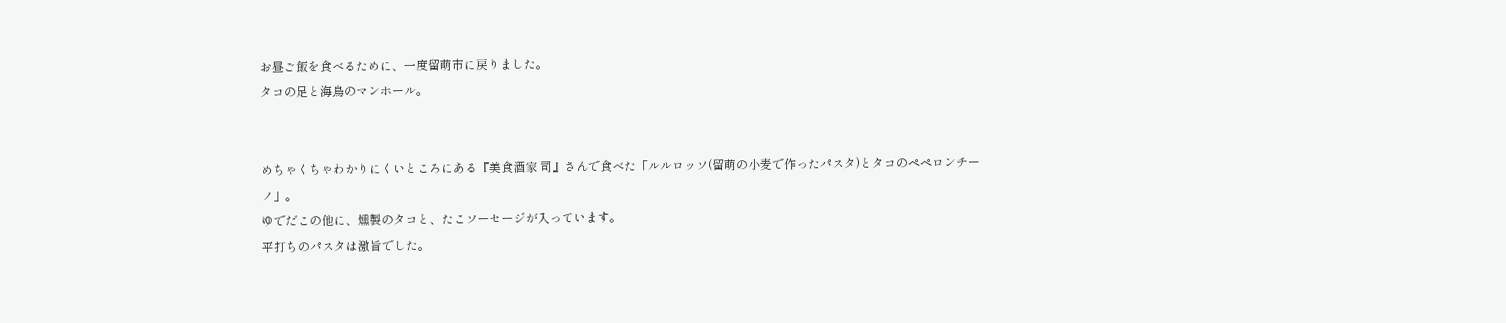お昼ご飯を食べるために、一度留萌市に戻りました。
タコの足と海鳥のマンホール。


めちゃくちゃわかりにくいところにある『美食酒家 司』さんで食べた「ルルロッソ(留萌の小麦で作ったパスタ)とタコのペペロンチーノ」。
ゆでだこの他に、燻製のタコと、たこソーセージが入っています。
平打ちのパスタは激旨でした。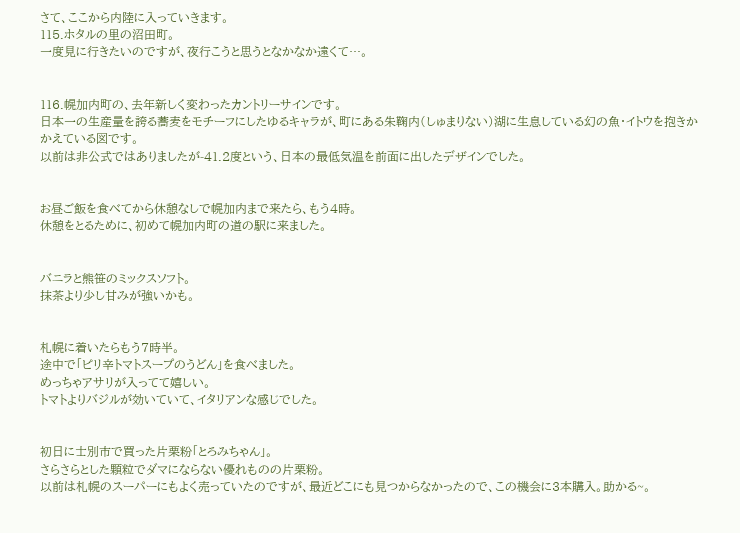さて、ここから内陸に入っていきます。
115.ホタルの里の沼田町。
一度見に行きたいのですが、夜行こうと思うとなかなか遠くて…。


116.幌加内町の、去年新しく変わったカントリーサインです。
日本一の生産量を誇る蕎麦をモチーフにしたゆるキャラが、町にある朱鞠内(しゅまりない)湖に生息している幻の魚・イトウを抱きかかえている図です。
以前は非公式ではありましたが-41.2度という、日本の最低気温を前面に出したデザインでした。


お昼ご飯を食べてから休憩なしで幌加内まで来たら、もう4時。
休憩をとるために、初めて幌加内町の道の駅に来ました。


バニラと熊笹のミックスソフト。
抹茶より少し甘みが強いかも。


札幌に着いたらもう7時半。
途中で「ピリ辛トマトスープのうどん」を食べました。
めっちゃアサリが入ってて嬉しい。
トマトよりバジルが効いていて、イタリアンな感じでした。


初日に士別市で買った片栗粉「とろみちゃん」。
さらさらとした顆粒でダマにならない優れものの片栗粉。
以前は札幌のスーパーにもよく売っていたのですが、最近どこにも見つからなかったので、この機会に3本購入。助かる~。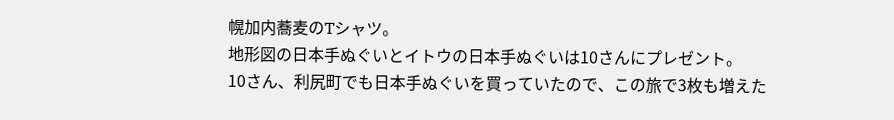幌加内蕎麦のTシャツ。
地形図の日本手ぬぐいとイトウの日本手ぬぐいは10さんにプレゼント。
10さん、利尻町でも日本手ぬぐいを買っていたので、この旅で3枚も増えた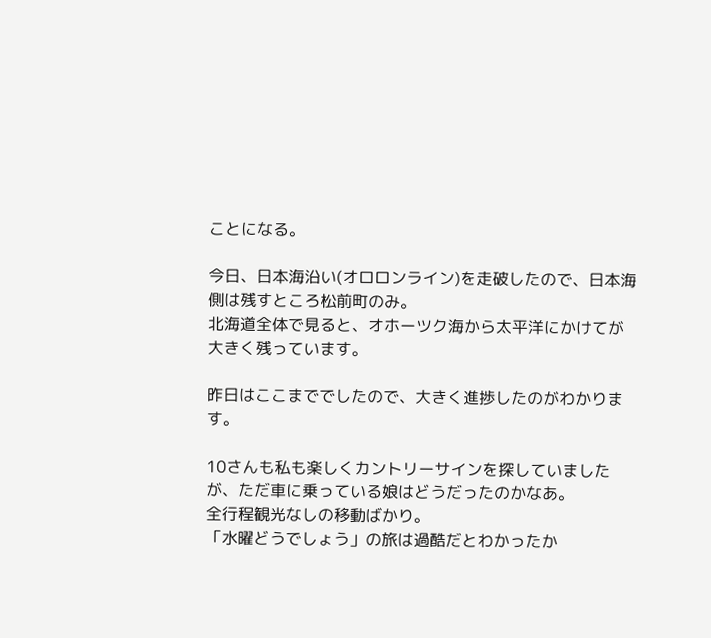ことになる。

今日、日本海沿い(オロロンライン)を走破したので、日本海側は残すところ松前町のみ。
北海道全体で見ると、オホーツク海から太平洋にかけてが大きく残っています。

昨日はここまででしたので、大きく進捗したのがわかります。

10さんも私も楽しくカントリーサインを探していましたが、ただ車に乗っている娘はどうだったのかなあ。
全行程観光なしの移動ばかり。
「水曜どうでしょう」の旅は過酷だとわかったか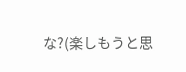な?(楽しもうと思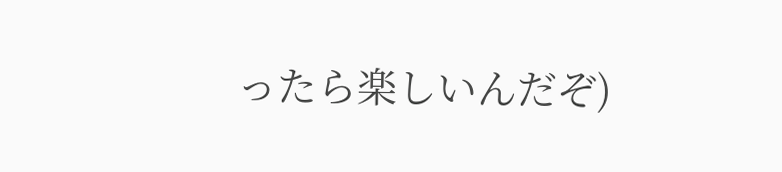ったら楽しいんだぞ)